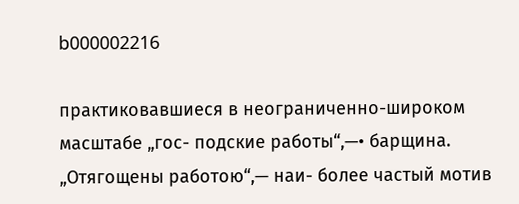b000002216

практиковавшиеся в неограниченно-широком масштабе „гос- подские работы“,—• барщина. „Отягощены работою“,— наи- более частый мотив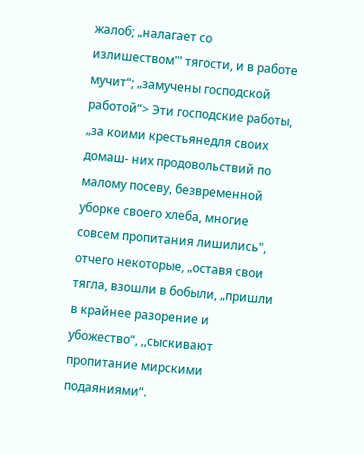жалоб; „налагает со излишеством"' тягости, и в работе мучит“; „замучены господской работой“> Эти господские работы, „за коими крестьянедля своих домаш- них продовольствий по малому посеву, безвременной уборке своего хлеба, многие совсем пропитания лишились", отчего некоторые, „оставя свои тягла, взошли в бобыли, „пришли в крайнее разорение и убожество“, ,,сыскивают пропитание мирскими подаяниями“.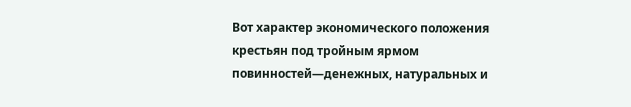Вот характер экономического положения крестьян под тройным ярмом повинностей—денежных, натуральных и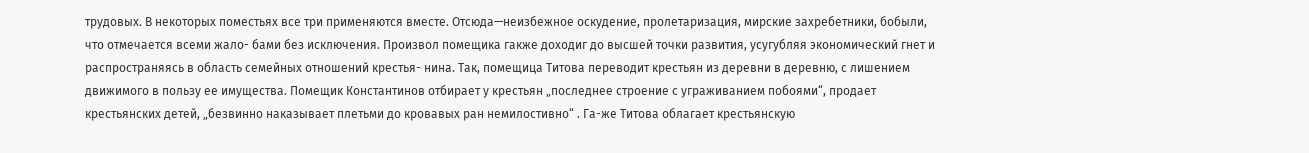трудовых. В некоторых поместьях все три применяются вместе. Отсюда—неизбежное оскудение, пролетаризация, мирские захребетники, бобыли, что отмечается всеми жало- бами без исключения. Произвол помещика гакже доходиг до высшей точки развития, усугубляя экономический гнет и распространяясь в область семейных отношений крестья- нина. Так, помещица Титова переводит крестьян из деревни в деревню, с лишением движимого в пользу ее имущества. Помещик Константинов отбирает у крестьян „последнее строение с уграживанием побоями“, продает крестьянских детей, „безвинно наказывает плетьми до кровавых ран немилостивно“ . Га-же Титова облагает крестьянскую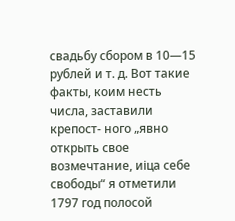свадьбу сбором в 10—15 рублей и т. д. Вот такие факты, коим несть числа, заставили крепост- ного „явно открыть свое возмечтание, иіца себе свободы“ я отметили 1797 год полосой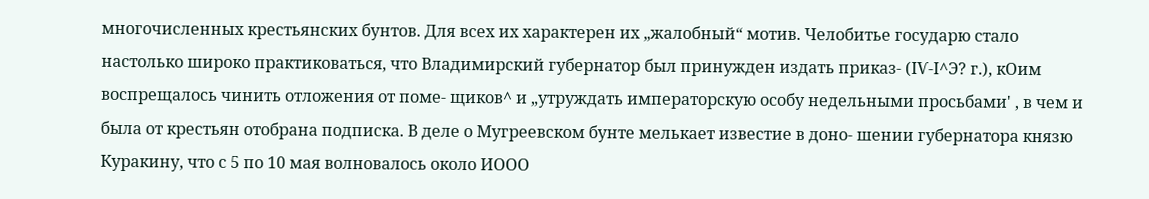многочисленных крестьянских бунтов. Для всех их характерен их „жалобный“ мотив. Челобитье государю стало настолько широко практиковаться, что Владимирский губернатор был принужден издать приказ- (ІѴ-І^Э? г.), кОим воспрещалось чинить отложения от поме- щиков^ и „утруждать императорскую особу недельными просьбами' , в чем и была от крестьян отобрана подписка. В деле о Мугреевском бунте мелькает известие в доно- шении губернатора князю Куракину, что с 5 по 10 мая волновалось около ИООО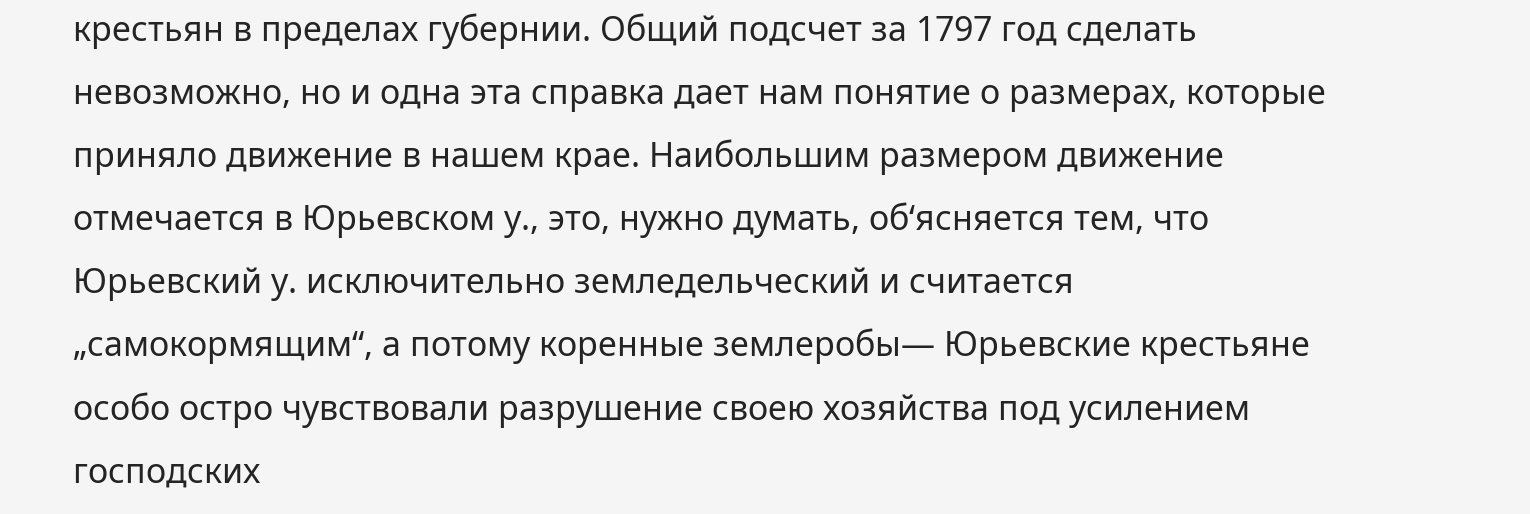крестьян в пределах губернии. Общий подсчет за 1797 год сделать невозможно, но и одна эта справка дает нам понятие о размерах, которые приняло движение в нашем крае. Наибольшим размером движение отмечается в Юрьевском у., это, нужно думать, об‘ясняется тем, что Юрьевский у. исключительно земледельческий и считается „самокормящим“, а потому коренные землеробы— Юрьевские крестьяне особо остро чувствовали разрушение своею хозяйства под усилением господских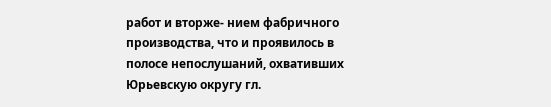работ и вторже- нием фабричного производства, что и проявилось в полосе непослушаний, охвативших Юрьевскую округу гл.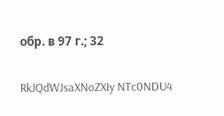обр. в 97 г.; 32

RkJQdWJsaXNoZXIy NTc0NDU4